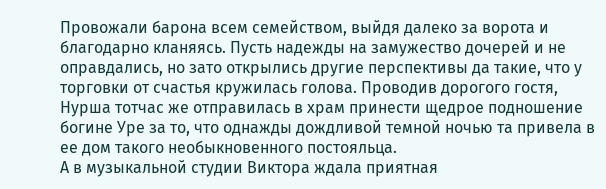Провожали барона всем семейством, выйдя далеко за ворота и благодарно кланяясь. Пусть надежды на замужество дочерей и не оправдались, но зато открылись другие перспективы да такие, что у торговки от счастья кружилась голова. Проводив дорогого гостя, Нурша тотчас же отправилась в храм принести щедрое подношение богине Уре за то, что однажды дождливой темной ночью та привела в ее дом такого необыкновенного постояльца.
А в музыкальной студии Виктора ждала приятная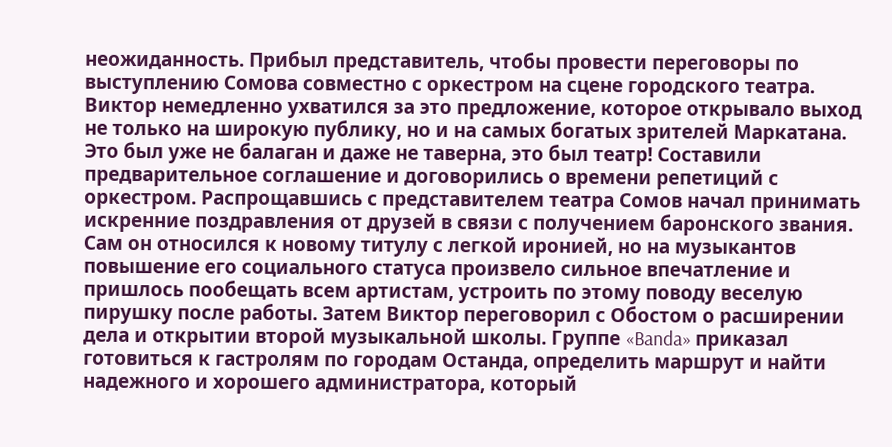неожиданность. Прибыл представитель, чтобы провести переговоры по выступлению Сомова совместно с оркестром на сцене городского театра. Виктор немедленно ухватился за это предложение, которое открывало выход не только на широкую публику, но и на самых богатых зрителей Маркатана. Это был уже не балаган и даже не таверна, это был театр! Составили предварительное соглашение и договорились о времени репетиций с оркестром. Распрощавшись с представителем театра Сомов начал принимать искренние поздравления от друзей в связи с получением баронского звания. Сам он относился к новому титулу с легкой иронией, но на музыкантов повышение его социального статуса произвело сильное впечатление и пришлось пообещать всем артистам, устроить по этому поводу веселую пирушку после работы. Затем Виктор переговорил с Обостом о расширении дела и открытии второй музыкальной школы. Группе «Banda» приказал готовиться к гастролям по городам Останда, определить маршрут и найти надежного и хорошего администратора, который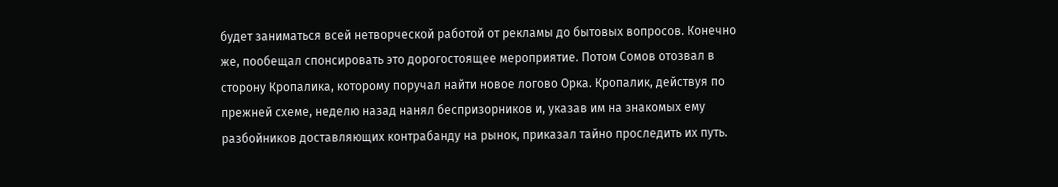будет заниматься всей нетворческой работой от рекламы до бытовых вопросов. Конечно же, пообещал спонсировать это дорогостоящее мероприятие. Потом Сомов отозвал в сторону Кропалика, которому поручал найти новое логово Орка. Кропалик, действуя по прежней схеме, неделю назад нанял беспризорников и, указав им на знакомых ему разбойников доставляющих контрабанду на рынок, приказал тайно проследить их путь.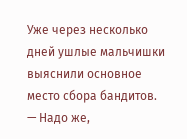Уже через несколько дней ушлые мальчишки выяснили основное место сбора бандитов.
— Надо же,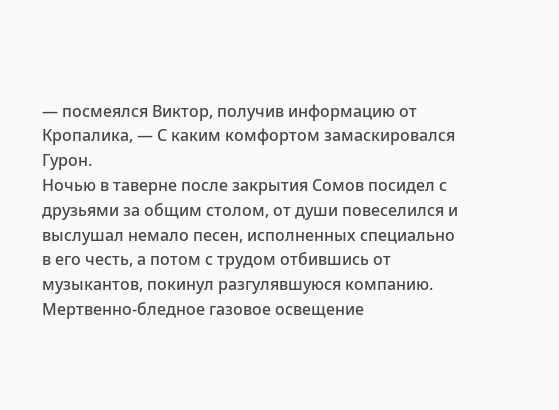— посмеялся Виктор, получив информацию от Кропалика, — С каким комфортом замаскировался Гурон.
Ночью в таверне после закрытия Сомов посидел с друзьями за общим столом, от души повеселился и выслушал немало песен, исполненных специально в его честь, а потом с трудом отбившись от музыкантов, покинул разгулявшуюся компанию.
Мертвенно-бледное газовое освещение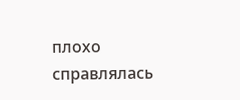плохо справлялась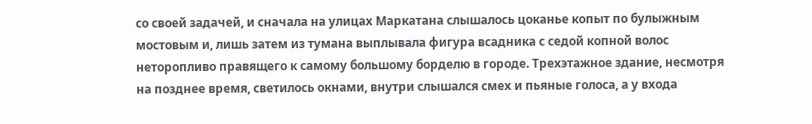со своей задачей, и сначала на улицах Маркатана слышалось цоканье копыт по булыжным мостовым и, лишь затем из тумана выплывала фигура всадника с седой копной волос неторопливо правящего к самому большому борделю в городе. Трехэтажное здание, несмотря на позднее время, светилось окнами, внутри слышался смех и пьяные голоса, а у входа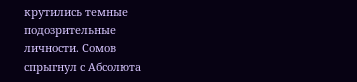крутились темные подозрительные личности. Сомов спрыгнул с Абсолюта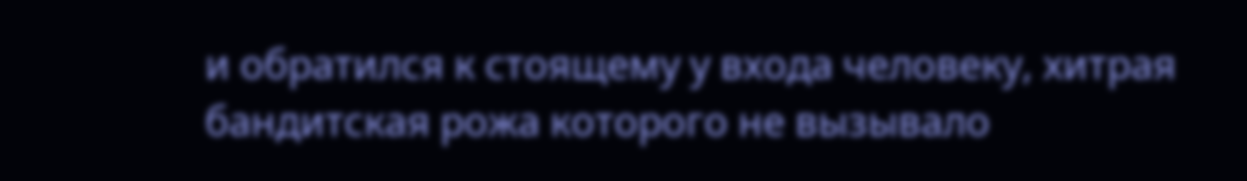и обратился к стоящему у входа человеку, хитрая бандитская рожа которого не вызывало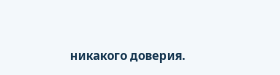никакого доверия.